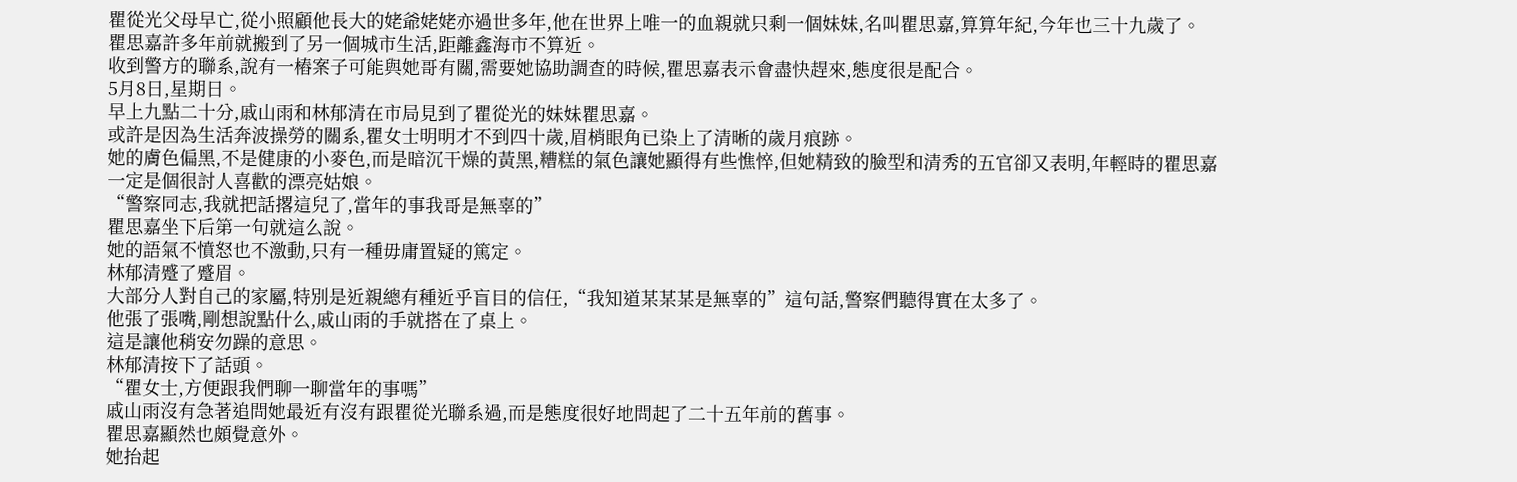瞿從光父母早亡,從小照顧他長大的姥爺姥姥亦過世多年,他在世界上唯一的血親就只剩一個妹妹,名叫瞿思嘉,算算年紀,今年也三十九歲了。
瞿思嘉許多年前就搬到了另一個城市生活,距離鑫海市不算近。
收到警方的聯系,說有一樁案子可能與她哥有關,需要她協助調查的時候,瞿思嘉表示會盡快趕來,態度很是配合。
5月8日,星期日。
早上九點二十分,戚山雨和林郁清在市局見到了瞿從光的妹妹瞿思嘉。
或許是因為生活奔波操勞的關系,瞿女士明明才不到四十歲,眉梢眼角已染上了清晰的歲月痕跡。
她的膚色偏黑,不是健康的小麥色,而是暗沉干燥的黃黑,糟糕的氣色讓她顯得有些憔悴,但她精致的臉型和清秀的五官卻又表明,年輕時的瞿思嘉一定是個很討人喜歡的漂亮姑娘。
“警察同志,我就把話撂這兒了,當年的事我哥是無辜的”
瞿思嘉坐下后第一句就這么說。
她的語氣不憤怒也不激動,只有一種毋庸置疑的篤定。
林郁清蹙了蹙眉。
大部分人對自己的家屬,特別是近親總有種近乎盲目的信任,“我知道某某某是無辜的”這句話,警察們聽得實在太多了。
他張了張嘴,剛想說點什么,戚山雨的手就搭在了桌上。
這是讓他稍安勿躁的意思。
林郁清按下了話頭。
“瞿女士,方便跟我們聊一聊當年的事嗎”
戚山雨沒有急著追問她最近有沒有跟瞿從光聯系過,而是態度很好地問起了二十五年前的舊事。
瞿思嘉顯然也頗覺意外。
她抬起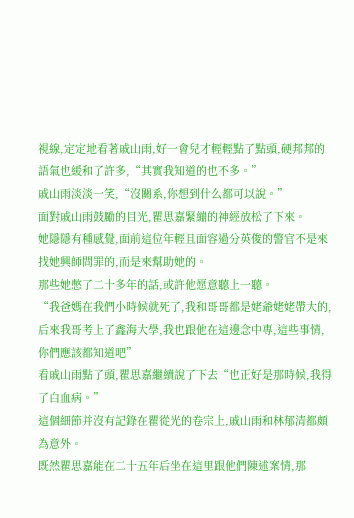視線,定定地看著戚山雨,好一會兒才輕輕點了點頭,硬邦邦的語氣也緩和了許多,“其實我知道的也不多。”
戚山雨淡淡一笑,“沒關系,你想到什么都可以說。”
面對戚山雨鼓勵的目光,瞿思嘉緊繃的神經放松了下來。
她隱隱有種感覺,面前這位年輕且面容過分英俊的警官不是來找她興師問罪的,而是來幫助她的。
那些她憋了二十多年的話,或許他愿意聽上一聽。
“我爸媽在我們小時候就死了,我和哥哥都是姥爺姥姥帶大的,后來我哥考上了鑫海大學,我也跟他在這邊念中專,這些事情,你們應該都知道吧”
看戚山雨點了頭,瞿思嘉繼續說了下去“也正好是那時候,我得了白血病。”
這個細節并沒有記錄在瞿從光的卷宗上,戚山雨和林郁清都頗為意外。
既然瞿思嘉能在二十五年后坐在這里跟他們陳述案情,那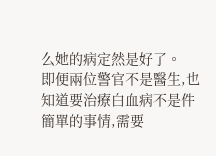么她的病定然是好了。
即便兩位警官不是醫生,也知道要治療白血病不是件簡單的事情,需要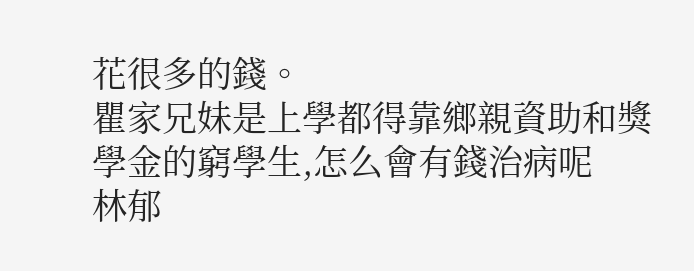花很多的錢。
瞿家兄妹是上學都得靠鄉親資助和獎學金的窮學生,怎么會有錢治病呢
林郁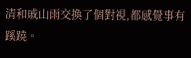清和戚山雨交換了個對視,都感覺事有蹊蹺。